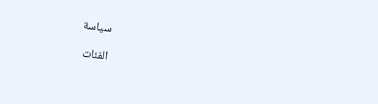سياسة

الفئات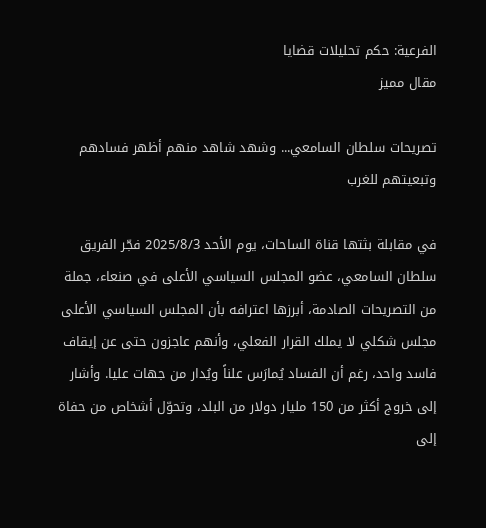الفرعية: حكم تحليلات قضايا
مقال مميز

تصريحات سلطان السامعي... وشهد شاهد منهم أظهر فسادهم وتبعيتهم للغرب

في مقابلة بثتها قناة الساحات، يوم الأحد 2025/8/3 فجّر الفريق سلطان السامعي، عضو المجلس السياسي الأعلى في صنعاء، جملة من التصريحات الصادمة، أبرزها اعترافه بأن المجلس السياسي الأعلى مجلس شكلي لا يملك القرار الفعلي، وأنهم عاجزون حتى عن إيقاف فاسد واحد، رغم أن الفساد يُمارَس علناً ويُدار من جهات عليا. وأشار إلى خروج أكثر من 150 مليار دولار من البلد، وتحوّل أشخاص من حفاة إلى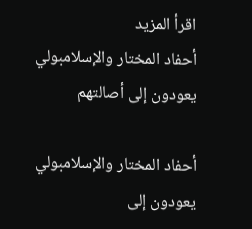اقرأ المزيد
أحفاد المختار والإسلامبولي يعودون إلى أصالتهم

أحفاد المختار والإسلامبولي يعودون إلى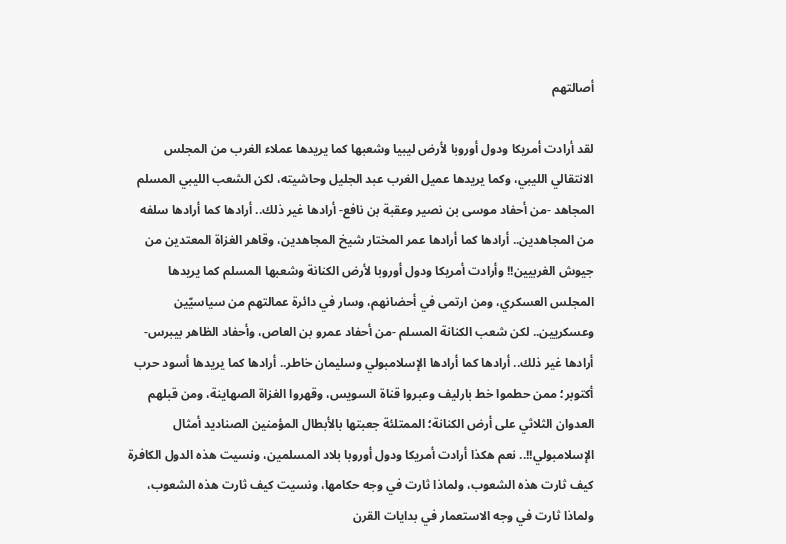أصالتهم

لقد أرادت أمريكا ودول أوروبا لأرض ليبيا وشعبها كما يريدها عملاء الغرب من المجلس الانتقالي الليبي، وكما يريدها عميل الغرب عبد الجليل وحاشيته، لكن الشعب الليبي المسلم المجاهد -من أحفاد موسى بن نصير وعقبة بن نافع- أرادها غير ذلك.. أرادها كما أرادها سلفه من المجاهدين.. أرادها كما أرادها عمر المختار شيخ المجاهدين، وقاهر الغزاة المعتدين من جيوش الغربيين!! وأرادت أمريكا ودول أوروبا لأرض الكنانة وشعبها المسلم كما يريدها المجلس العسكري، ومن ارتمى في أحضانهم، وسار في دائرة عمالتهم من سياسيّين وعسكريين.. لكن شعب الكنانة المسلم -من أحفاد عمرو بن العاص، وأحفاد الظاهر بيبرس- أرادها غير ذلك.. أرادها كما أرادها الإسلامبولي وسليمان خاطر.. أرادها كما يريدها أسود حرب أكتوبر؛ ممن حطموا خط بارليف وعبروا قناة السويس، وقهروا الغزاة الصهاينة، ومن قبلهم العدوان الثلاثي على أرض الكنانة؛ الممتلئة جعبتها بالأبطال المؤمنين الصناديد أمثال الإسلامبولي!!.. نعم هكذا أرادت أمريكا ودول أوروبا بلاد المسلمين، ونسيت هذه الدول الكافرة كيف ثارت هذه الشعوب، ولماذا ثارت في وجه حكامها، ونسيت كيف ثارت هذه الشعوب، ولماذا ثارت في وجه الاستعمار في بدايات القرن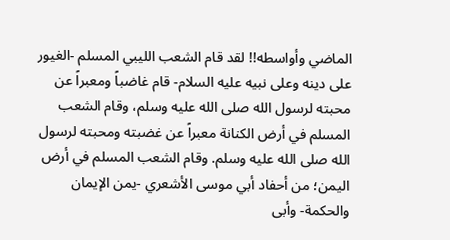الماضي وأواسطه!! لقد قام الشعب الليبي المسلم -الغيور على دينه وعلى نبيه عليه السلام- قام غاضباً ومعبراً عن محبته لرسول الله صلى الله عليه وسلم، وقام الشعب المسلم في أرض الكنانة معبراً عن غضبته ومحبته لرسول الله صلى الله عليه وسلم. وقام الشعب المسلم في أرض اليمن؛ من أحفاد أبي موسى الأشعري -يمن الإيمان والحكمة- وأبى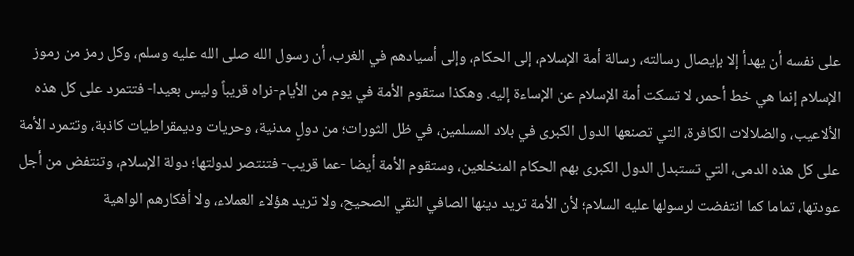على نفسه أن يهدأ إلا بإيصال رسالته، رسالة أمة الإسلام، إلى الحكام، وإلى أسيادهم في الغرب، أن رسول الله صلى الله عليه وسلم، وكل رمز من رموز الإسلام إنما هي خط أحمر، لا تسكت أمة الإسلام عن الإساءة إليه. وهكذا ستقوم الأمة في يوم من الأيام-نراه قريباً وليس بعيدا- فتتمرد على كل هذه الألاعيب، والضلالات الكافرة، التي تصنعها الدول الكبرى في بلاد المسلمين، في ظل الثورات؛ من دولٍ مدنية، وحريات وديمقراطيات كاذبة، وتتمرد الأمة على كل هذه الدمى، التي تستبدل الدول الكبرى بهم الحكام المنخلعين، وستقوم الأمة أيضا -عما قريب- فتنتصر لدولتها؛ دولة الإسلام، وتنتفض من أجل عودتها، تماما كما انتفضت لرسولها عليه السلام؛ لأن الأمة تريد دينها الصافي النقي الصحيح، ولا تريد هؤلاء العملاء، ولا أفكارهم الواهية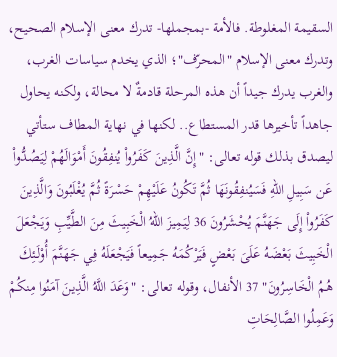السقيمة المغلوطة. فالأمة -بمجملها- تدرك معنى الإسلام الصحيح، وتدرك معنى الإسلام "المحرّف"؛ الذي يخدم سياسات الغرب، والغرب يدرك جيداً أن هذه المرحلة قادمةٌ لا محالة، ولكنه يحاول جاهداً تأخيرها قدر المستطاع.. لكنها في نهاية المطاف ستأتي ليصدق بذلك قوله تعالى: "إِنَّ الَّذِينَ كَفَرُواْ يُنفِقُونَ أَمْوَالَهُمْ لِيَصُدُّواْ عَن سَبِيلِ اللّهِ فَسَيُنفِقُونَهَا ثُمَّ تَكُونُ عَلَيْهِمْ حَسْرَةً ثُمَّ يُغْلَبُونَ وَالَّذِينَ كَفَرُواْ إِلَى جَهَنَّمَ يُحْشَرُونَ 36 لِيَمِيزَ اللّهُ الْخَبِيثَ مِنَ الطَّيِّبِ وَيَجْعَلَ الْخَبِيثَ بَعْضَهُ عَلَىَ بَعْضٍ فَيَرْكُمَهُ جَمِيعاً فَيَجْعَلَهُ فِي جَهَنَّمَ أُوْلَـئِكَ هُمُ الْخَاسِرُونَ" 37 الأنفال، وقوله تعالى: "وَعَدَ اللَّهُ الَّذِينَ آمَنُوا مِنكُمْ وَعَمِلُوا الصَّالِحَاتِ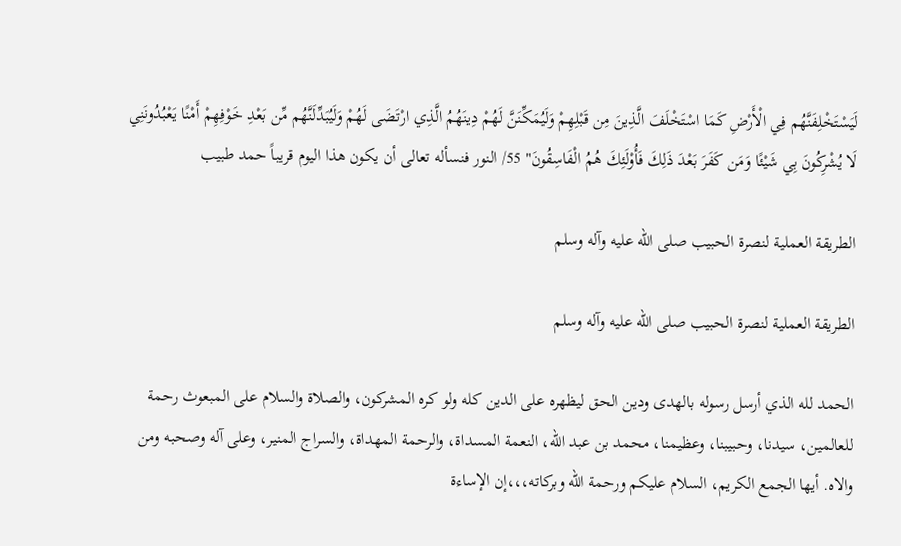لَيَسْتَخْلِفَنَّهُم فِي الْأَرْضِ كَمَا اسْتَخْلَفَ الَّذِينَ مِن قَبْلِهِمْ وَلَيُمَكِّنَنَّ لَهُمْ دِينَهُمُ الَّذِي ارْتَضَى لَهُمْ وَلَيُبَدِّلَنَّهُم مِّن بَعْدِ خَوْفِهِمْ أَمْنًا يَعْبُدُونَنِي لَا يُشْرِكُونَ بِي شَيْئًا وَمَن كَفَرَ بَعْدَ ذَلِكَ فَأُوْلَئِكَ هُمُ الْفَاسِقُونَ" 55/ النور فنسأله تعالى أن يكون هذا اليوم قريباً حمد طبيب

الطريقة العملية لنصرة الحبيب صلى الله عليه وآله وسلم

الطريقة العملية لنصرة الحبيب صلى الله عليه وآله وسلم

الحمد لله الذي أرسل رسوله بالهدى ودين الحق ليظهره على الدين كله ولو كره المشركون، والصلاة والسلام على المبعوث رحمة للعالمين، سيدنا، وحبيبنا، وعظيمنا، محمد بن عبد الله، النعمة المسداة، والرحمة المهداة، والسراج المنير، وعلى آله وصحبه ومن والاه. أيها الجمع الكريم، السلام عليكم ورحمة الله وبركاته،،،إن الإساءة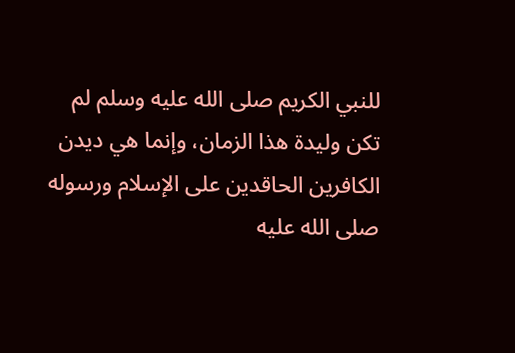للنبي الكريم صلى الله عليه وسلم لم تكن وليدة هذا الزمان، وإنما هي ديدن الكافرين الحاقدين على الإسلام ورسوله صلى الله عليه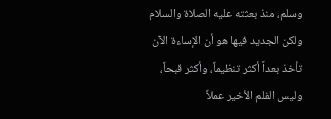وسلم، منذ بعثته عليه الصلاة والسلام ولكن الجديد فيها هو أن الإساءة الآن تأخذ بعداً أكثر تنظيماً، وأكثر قبحاً، وليس الفلم الأخير عملاً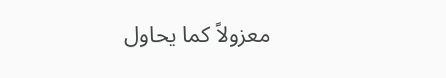معزولاً كما يحاول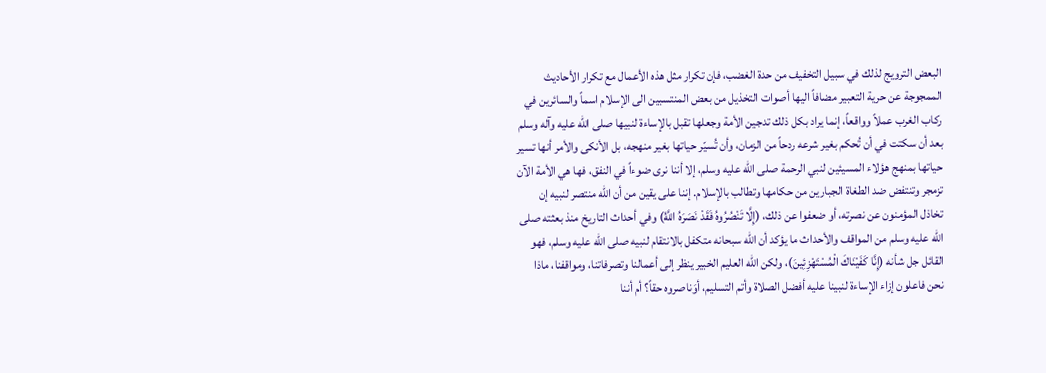البعض الترويج لذلك في سبيل التخفيف من حدة الغضب، فإن تكرار مثل هذه الأعمال مع تكرار الأحاديث الممجوجة عن حرية التعبير مضافاً اليها أصوات التخذيل من بعض المنتسبين الى الإسلام اسماً والسائرين في ركاب الغرب عملاً وواقعاً، إنما يراد بكل ذلك تدجين الأمة وجعلها تقبل بالإساءة لنبيها صلى الله عليه وآله وسلم بعد أن سكتت في أن تُحكم بغير شرعه ردحاً من الزمان، وأن تُسيّر حياتها بغير منهجه، بل الأنكى والأمر أنها تسير حياتها بمنهج هؤلاء المسيئين لنبي الرحمة صلى الله عليه وسلم، إلا أننا نرى ضوءاً في النفق، فها هي الأمة الآن تزمجر وتنتفض ضد الطغاة الجبارين من حكامها وتطالب بالإسلام. إننا على يقين من أن الله منتصر لنبيه إن تخاذل المؤمنون عن نصرته، أو ضعفوا عن ذلك، (إِلَّا تَنْصُرُوهُ فَقَدْ نَصَرَهُ اللَّهُ) وفي أحداث التاريخ منذ بعثته صلى الله عليه وسلم من المواقف والأحداث ما يؤكد أن الله سبحانه متكفل بالانتقام لنبيه صلى الله عليه وسلم، فهو القائل جل شأنه (إِنَّا كَفَيْنَاكَ الْمُسْتَهْزِئِينَ)، ولكن الله العليم الخبير ينظر إلى أعمالنا وتصرفاتنا، ومواقفنا، ماذا نحن فاعلون إزاء الإساءة لنبينا عليه أفضل الصلاة وأتم التسليم، أوَناصروه حقاً؟ أم أننا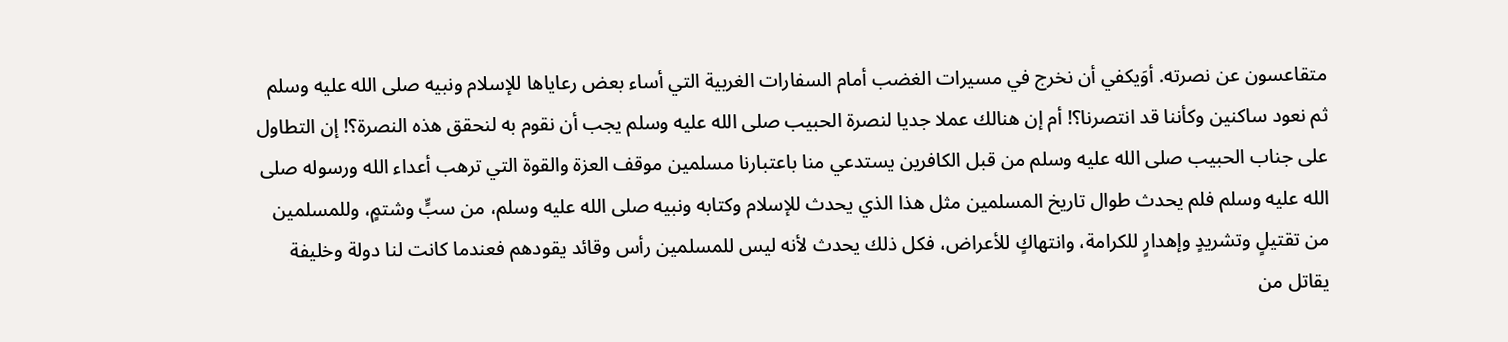متقاعسون عن نصرته. أوَيكفي أن نخرج في مسيرات الغضب أمام السفارات الغربية التي أساء بعض رعاياها للإسلام ونبيه صلى الله عليه وسلم ثم نعود ساكنين وكأننا قد انتصرنا؟! أم إن هنالك عملا جديا لنصرة الحبيب صلى الله عليه وسلم يجب أن نقوم به لنحقق هذه النصرة؟! إن التطاول على جناب الحبيب صلى الله عليه وسلم من قبل الكافرين يستدعي منا باعتبارنا مسلمين موقف العزة والقوة التي ترهب أعداء الله ورسوله صلى الله عليه وسلم فلم يحدث طوال تاريخ المسلمين مثل هذا الذي يحدث للإسلام وكتابه ونبيه صلى الله عليه وسلم، من سبٍّ وشتمٍ، وللمسلمين من تقتيلٍ وتشريدٍ وإهدارٍ للكرامة، وانتهاكٍ للأعراض، فكل ذلك يحدث لأنه ليس للمسلمين رأس وقائد يقودهم فعندما كانت لنا دولة وخليفة يقاتل من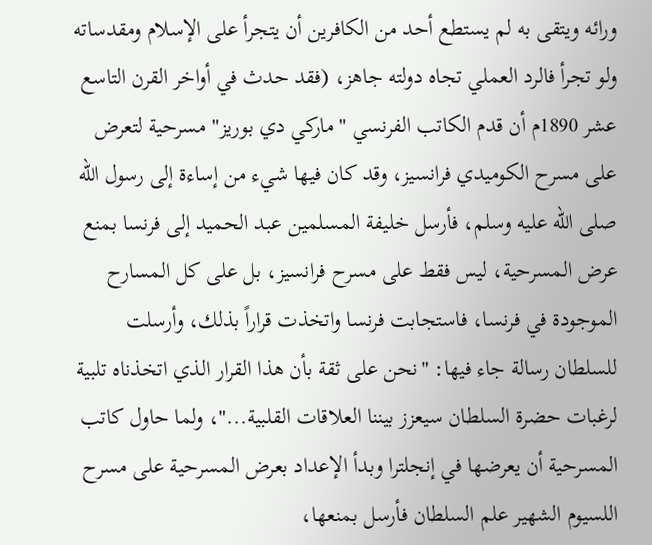ورائه ويتقى به لم يستطع أحد من الكافرين أن يتجرأ على الإسلام ومقدساته ولو تجرأ فالرد العملي تجاه دولته جاهز، (فقد حدث في أواخر القرن التاسع عشر 1890م أن قدم الكاتب الفرنسي "ماركي دي بوريز" مسرحية لتعرض على مسرح الكوميدي فرانسيز، وقد كان فيها شيء من إساءة إلى رسول الله صلى الله عليه وسلم، فأرسل خليفة المسلمين عبد الحميد إلى فرنسا بمنع عرض المسرحية، ليس فقط على مسرح فرانسيز، بل على كل المسارح الموجودة في فرنسا، فاستجابت فرنسا واتخذت قراراً بذلك، وأرسلت للسلطان رسالة جاء فيها: "نحن على ثقة بأن هذا القرار الذي اتخذناه تلبية لرغبات حضرة السلطان سيعزز بيننا العلاقات القلبية..."، ولما حاول كاتب المسرحية أن يعرضها في إنجلترا وبدأ الإعداد بعرض المسرحية على مسرح اللسيوم الشهير علم السلطان فأرسل بمنعها،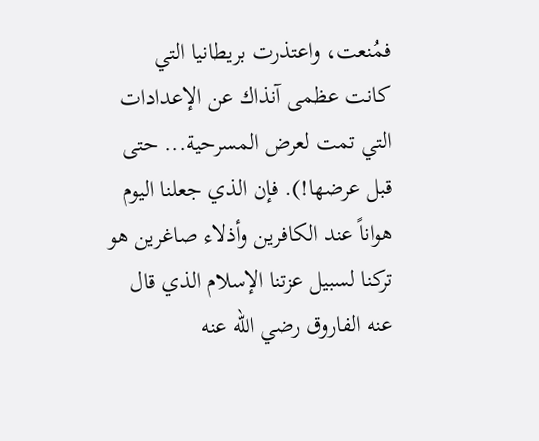فمُنعت، واعتذرت بريطانيا التي كانت عظمى آنذاك عن الإعدادات التي تمت لعرض المسرحية... حتى قبل عرضها!). فإن الذي جعلنا اليوم هواناً عند الكافرين وأذلاء صاغرين هو تركنا لسبيل عزتنا الإسلام الذي قال عنه الفاروق رضي الله عنه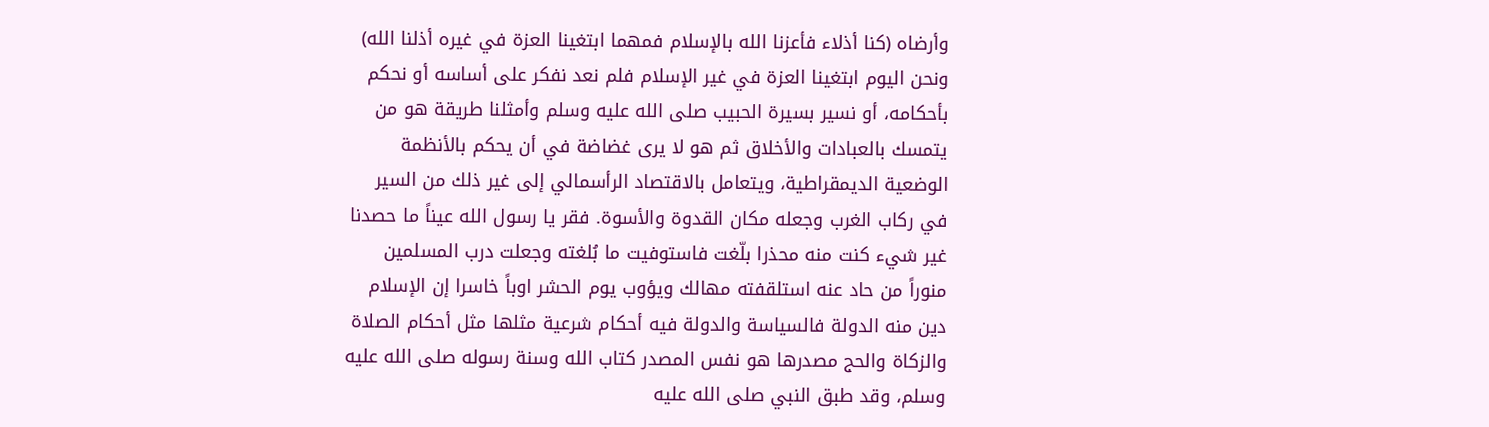وأرضاه (كنا أذلاء فأعزنا الله بالإسلام فمهما ابتغينا العزة في غيره أذلنا الله) ونحن اليوم ابتغينا العزة في غير الإسلام فلم نعد نفكر على أساسه أو نحكم بأحكامه، أو نسير بسيرة الحبيب صلى الله عليه وسلم وأمثلنا طريقة هو من يتمسك بالعبادات والأخلاق ثم هو لا يرى غضاضة في أن يحكم بالأنظمة الوضعية الديمقراطية، ويتعامل بالاقتصاد الرأسمالي إلى غير ذلك من السير في ركاب الغرب وجعله مكان القدوة والأسوة. فقر يا رسول الله عيناً ما حصدنا غير شيء كنت منه محذرا بلّغت فاستوفيت ما بُلغته وجعلت درب المسلمين منوراً من حاد عنه استلقفته مهالك ويؤوب يوم الحشر اوباً خاسرا إن الإسلام دين منه الدولة فالسياسة والدولة فيه أحكام شرعية مثلها مثل أحكام الصلاة والزكاة والحج مصدرها هو نفس المصدر كتاب الله وسنة رسوله صلى الله عليه وسلم، وقد طبق النبي صلى الله عليه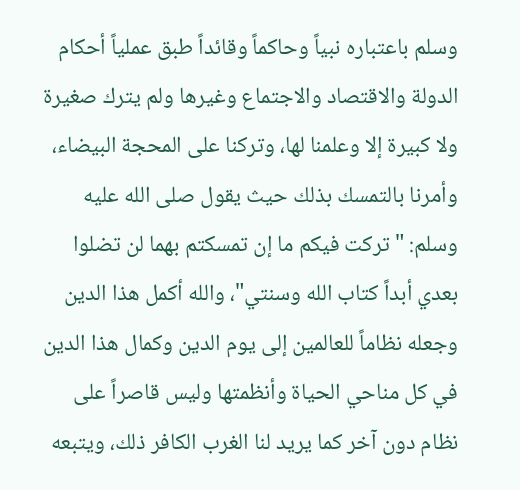وسلم باعتباره نبياً وحاكماً وقائداً طبق عملياً أحكام الدولة والاقتصاد والاجتماع وغيرها ولم يترك صغيرة ولا كبيرة إلا وعلمنا لها، وتركنا على المحجة البيضاء، وأمرنا بالتمسك بذلك حيث يقول صلى الله عليه وسلم: "تركت فيكم ما إن تمسكتم بهما لن تضلوا بعدي أبداً كتاب الله وسنتي"، والله أكمل هذا الدين وجعله نظاماً للعالمين إلى يوم الدين وكمال هذا الدين في كل مناحي الحياة وأنظمتها وليس قاصراً على نظام دون آخر كما يريد لنا الغرب الكافر ذلك، ويتبعه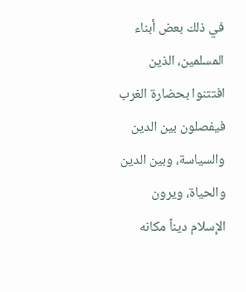في ذلك بعض أبناء المسلمين، الذين افتتنوا بحضارة الغرب فيفصلون بين الدين والسياسة، وبين الدين والحياة، ويرون الإسلام ديناً مكانه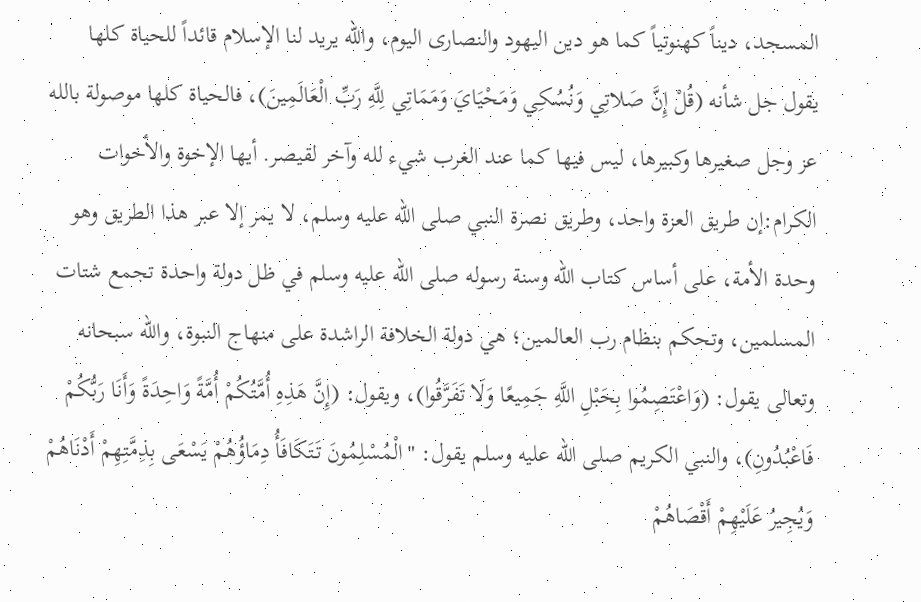المسجد، ديناً كهنوتياً كما هو دين اليهود والنصارى اليوم، والله يريد لنا الإسلام قائداً للحياة كلها يقول جل شأنه (قُلْ إِنَّ صَلاتِي وَنُسُكِي وَمَحْيَايَ وَمَمَاتِي لِلَّهِ رَبِّ الْعَالَمِينَ)، فالحياة كلها موصولة بالله عز وجل صغيرها وكبيرها، ليس فيها كما عند الغرب شيء لله وآخر لقيصر. أيها الإخوة والأخوات الكرام:إن طريق العزة واحد، وطريق نصرة النبي صلى الله عليه وسلم، لا يمر إلا عبر هذا الطريق وهو وحدة الأمة، على أساس كتاب الله وسنة رسوله صلى الله عليه وسلم في ظل دولة واحدة تجمع شتات المسلمين، وتحكم بنظام رب العالمين؛ هي دولة الخلافة الراشدة على منهاج النبوة، والله سبحانه وتعالى يقول: (وَاعْتَصِمُوا بِحَبْلِ اللَّهِ جَمِيعًا وَلَا تَفَرَّقُوا)، ويقول: (إِنَّ هَذِهِ أُمَّتُكُمْ أُمَّةً وَاحِدَةً وَأَنَا رَبُّكُمْ فَاعْبُدُونِ)، والنبي الكريم صلى الله عليه وسلم يقول: "الْمُسْلِمُونَ تَتَكَافَأُ دِمَاؤُهُمْ يَسْعَى بِذِمَّتِهِمْ أَدْنَاهُمْ وَيُجِيرُ عَلَيْهِمْ أَقْصَاهُمْ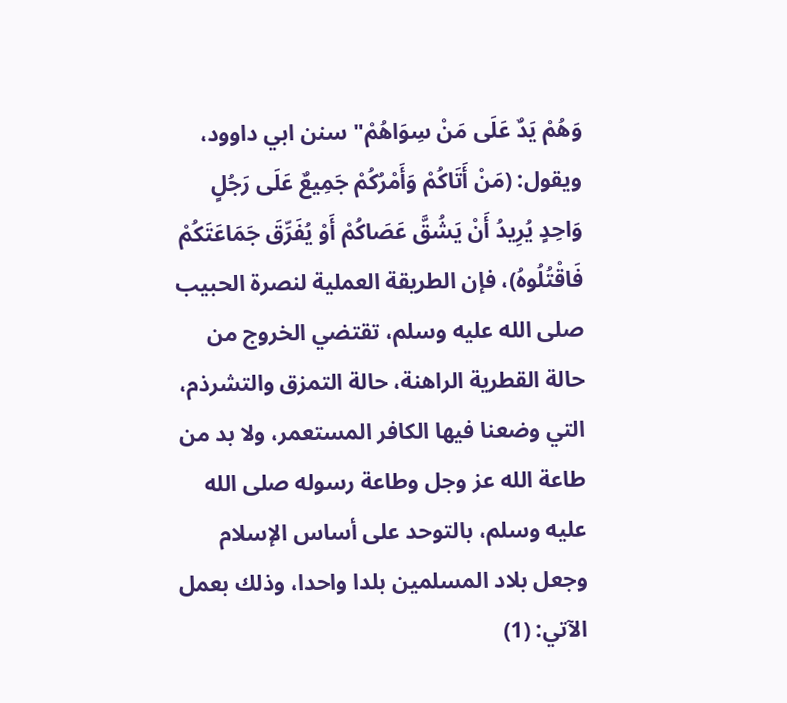وَهُمْ يَدٌ عَلَى مَنْ سِوَاهُمْ" سنن ابي داوود، ويقول: (مَنْ أَتَاكُمْ وَأَمْرُكُمْ جَمِيعٌ عَلَى رَجُلٍ وَاحِدٍ يُرِيدُ أَنْ يَشُقَّ عَصَاكُمْ أَوْ يُفَرِّقَ جَمَاعَتَكُمْ فَاقْتُلُوهُ)، فإن الطريقة العملية لنصرة الحبيب صلى الله عليه وسلم، تقتضي الخروج من حالة القطرية الراهنة، حالة التمزق والتشرذم، التي وضعنا فيها الكافر المستعمر، ولا بد من طاعة الله عز وجل وطاعة رسوله صلى الله عليه وسلم، بالتوحد على أساس الإسلام وجعل بلاد المسلمين بلدا واحدا، وذلك بعمل الآتي: (1)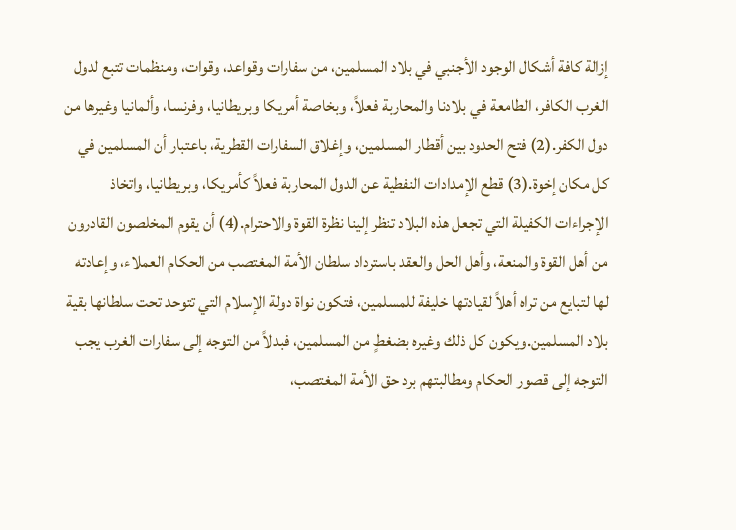إزالة كافة أشكال الوجود الأجنبي في بلاد المسلمين، من سفارات وقواعد، وقوات، ومنظمات تتبع لدول الغرب الكافر، الطامعة في بلادنا والمحاربة فعلاً، وبخاصة أمريكا وبريطانيا، وفرنسا، وألمانيا وغيرها من دول الكفر.(2) فتح الحدود بين أقطار المسلمين، وإغلاق السفارات القطرية، باعتبار أن المسلمين في كل مكان إخوة.(3) قطع الإمدادات النفطية عن الدول المحاربة فعلاً كأمريكا، وبريطانيا، واتخاذ الإجراءات الكفيلة التي تجعل هذه البلاد تنظر إلينا نظرة القوة والاحترام.(4) أن يقوم المخلصون القادرون من أهل القوة والمنعة، وأهل الحل والعقد باسترداد سلطان الأمة المغتصب من الحكام العملاء، وإعادته لها لتبايع من تراه أهلاً لقيادتها خليفة للمسلمين، فتكون نواة دولة الإسلام التي تتوحد تحت سلطانها بقية بلاد المسلمين.ويكون كل ذلك وغيره بضغطٍ من المسلمين، فبدلاً من التوجه إلى سفارات الغرب يجب التوجه إلى قصور الحكام ومطالبتهم برد حق الأمة المغتصب،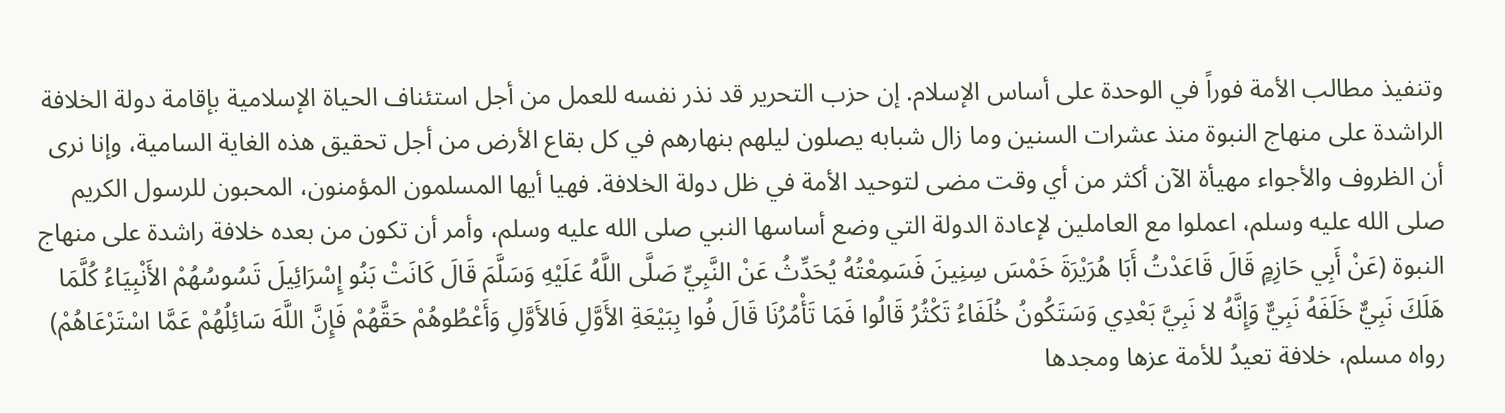وتنفيذ مطالب الأمة فوراً في الوحدة على أساس الإسلام. إن حزب التحرير قد نذر نفسه للعمل من أجل استئناف الحياة الإسلامية بإقامة دولة الخلافة الراشدة على منهاج النبوة منذ عشرات السنين وما زال شبابه يصلون ليلهم بنهارهم في كل بقاع الأرض من أجل تحقيق هذه الغاية السامية، وإنا نرى أن الظروف والأجواء مهيأة الآن أكثر من أي وقت مضى لتوحيد الأمة في ظل دولة الخلافة. فهيا أيها المسلمون المؤمنون، المحبون للرسول الكريم صلى الله عليه وسلم، اعملوا مع العاملين لإعادة الدولة التي وضع أساسها النبي صلى الله عليه وسلم، وأمر أن تكون من بعده خلافة راشدة على منهاج النبوة (عَنْ أَبِي حَازِمٍ قَالَ قَاعَدْتُ أَبَا هُرَيْرَةَ خَمْسَ سِنِينَ فَسَمِعْتُهُ يُحَدِّثُ عَنْ النَّبِيِّ صَلَّى اللَّهُ عَلَيْهِ وَسَلَّمَ قَالَ كَانَتْ بَنُو إِسْرَائِيلَ تَسُوسُهُمْ الأَنْبِيَاءُ كُلَّمَا هَلَكَ نَبِيٌّ خَلَفَهُ نَبِيٌّ وَإِنَّهُ لا نَبِيَّ بَعْدِي وَسَتَكُونُ خُلَفَاءُ تَكْثُرُ قَالُوا فَمَا تَأْمُرُنَا قَالَ فُوا بِبَيْعَةِ الأَوَّلِ فَالأَوَّلِ وَأَعْطُوهُمْ حَقَّهُمْ فَإِنَّ اللَّهَ سَائِلُهُمْ عَمَّا اسْتَرْعَاهُمْ) رواه مسلم، خلافة تعيدُ للأمة عزها ومجدها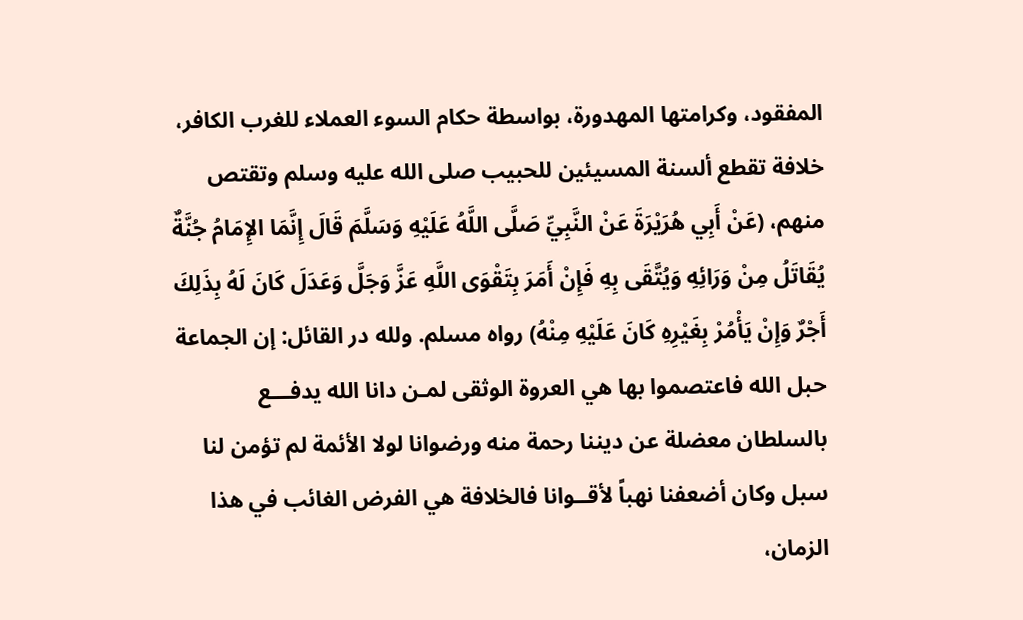المفقود، وكرامتها المهدورة، بواسطة حكام السوء العملاء للغرب الكافر، خلافة تقطع ألسنة المسيئين للحبيب صلى الله عليه وسلم وتقتص منهم، (عَنْ أَبِي هُرَيْرَةَ عَنْ النَّبِيِّ صَلَّى اللَّهُ عَلَيْهِ وَسَلَّمَ قَالَ إِنَّمَا الإِمَامُ جُنَّةٌ يُقَاتَلُ مِنْ وَرَائِهِ وَيُتَّقَى بِهِ فَإِنْ أَمَرَ بِتَقْوَى اللَّهِ عَزَّ وَجَلَّ وَعَدَلَ كَانَ لَهُ بِذَلِكَ أَجْرٌ وَإِنْ يَأْمُرْ بِغَيْرِهِ كَانَ عَلَيْهِ مِنْهُ) رواه مسلم. ولله در القائل: إن الجماعة حبل الله فاعتصموا بها هي العروة الوثقى لمـن دانا الله يدفـــع بالسلطان معضلة عن ديننا رحمة منه ورضوانا لولا الأئمة لم تؤمن لنا سبل وكان أضعفنا نهباً لأقــوانا فالخلافة هي الفرض الغائب في هذا الزمان،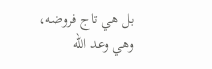بل هي تاج فروضه، وهي وعد الله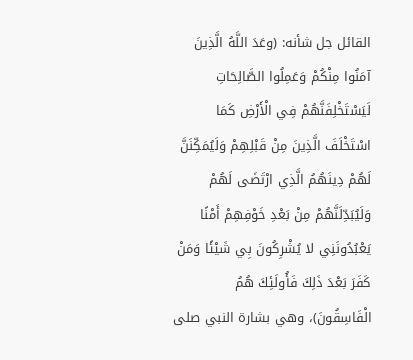القائل جل شأنه: (وعَدَ اللَّهُ الَّذِينَ آمَنُوا مِنْكُمْ وَعَمِلُوا الصَّالِحَاتِ لَيَسْتَخْلِفَنَّهُمْ فِي الْأَرْضِ كَمَا اسْتَخْلَفَ الَّذِينَ مِنْ قَبْلِهِمْ وَلَيُمَكِّنَنَّ لَهُمْ دِينَهُمُ الَّذِي ارْتَضَى لَهُمْ وَلَيُبَدِّلَنَّهُمْ مِنْ بَعْدِ خَوْفِهِمْ أَمْنًا يَعْبُدُونَنِي لا يُشْرِكُونَ بِي شَيْئًا وَمَنْ كَفَرَ بَعْدَ ذَلِكَ فَأُولَئِكَ هُمُ الْفَاسِقُونَ)، وهي بشارة النبي صلى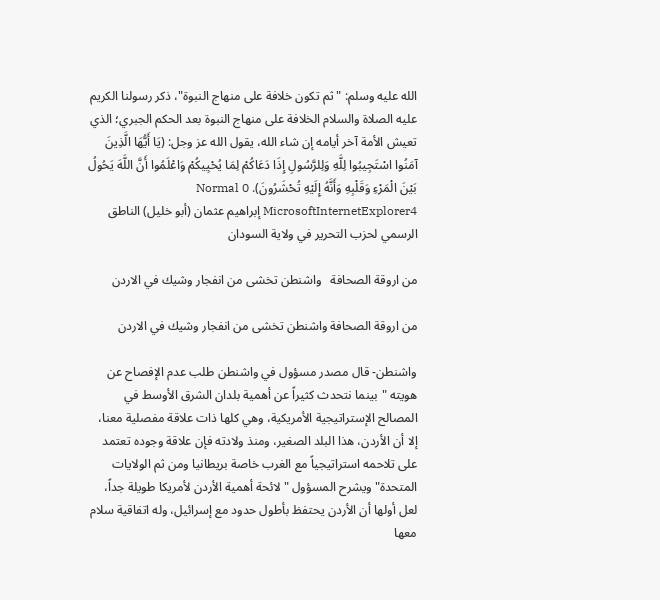الله عليه وسلم: "ثم تكون خلافة على منهاج النبوة"، ذكر رسولنا الكريم عليه الصلاة والسلام الخلافة على منهاج النبوة بعد الحكم الجبري؛ الذي تعيش الأمة آخر أيامه إن شاء الله، يقول الله عز وجل: (يَا أَيُّهَا الَّذِينَ آمَنُوا اسْتَجِيبُوا لِلَّهِ وَلِلرَّسُولِ إِذَا دَعَاكُمْ لِمَا يُحْيِيكُمْ وَاعْلَمُوا أَنَّ اللَّهَ يَحُولُ بَيْنَ الْمَرْءِ وَقَلْبِهِ وَأَنَّهُ إِلَيْهِ تُحْشَرُونَ). Normal 0 MicrosoftInternetExplorer4 إبراهيم عثمان (أبو خليل) الناطق الرسمي لحزب التحرير في ولاية السودان

من اروقة الصحافة   واشنطن تخشى من انفجار وشيك في الاردن

من اروقة الصحافة واشنطن تخشى من انفجار وشيك في الاردن

واشنطن- قال مصدر مسؤول في واشنطن طلب عدم الإفصاح عن هويته "بينما نتحدث كثيراً عن أهمية بلدان الشرق الأوسط في المصالح الإستراتيجية الأمريكية، وهي كلها ذات علاقة مفصلية معنا، إلا أن الأردن، هذا البلد الصغير، ومنذ ولادته فإن علاقة وجوده تعتمد على تلاحمه استراتيجياً مع الغرب خاصة بريطانيا ومن ثم الولايات المتحدة"ويشرح المسؤول "لائحة أهمية الأردن لأمريكا طويلة جداً، لعل أولها أن الأردن يحتفظ بأطول حدود مع إسرائيل، وله اتفاقية سلام معها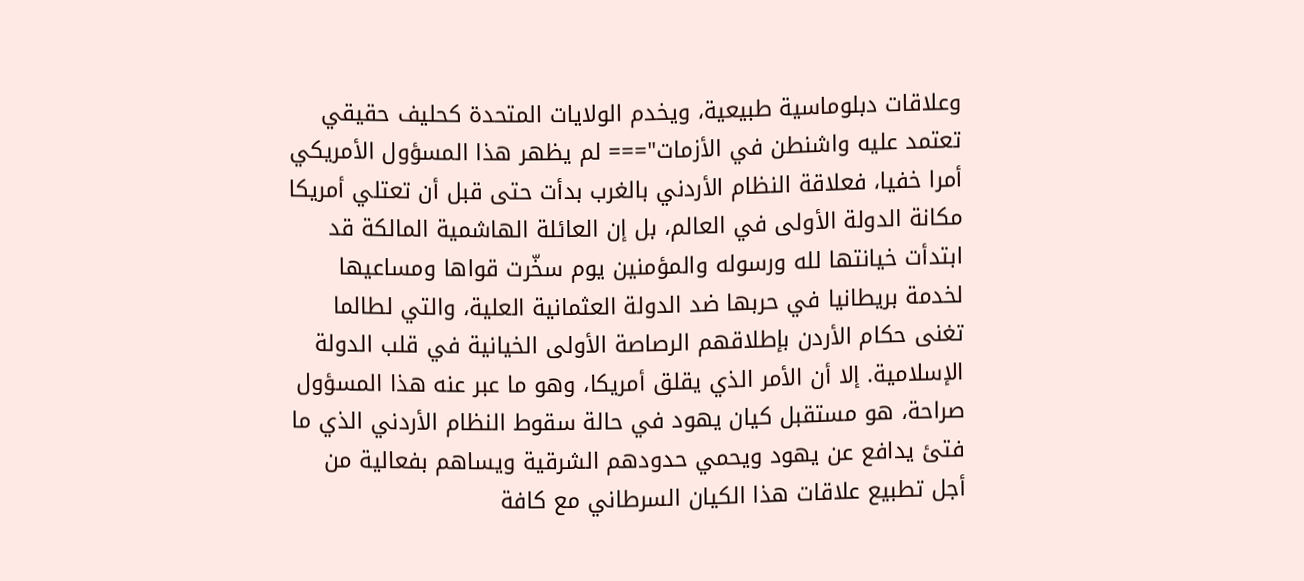وعلاقات دبلوماسية طبيعية، ويخدم الولايات المتحدة كحليف حقيقي تعتمد عليه واشنطن في الأزمات"=== لم يظهر هذا المسؤول الأمريكي أمرا خفيا، فعلاقة النظام الأردني بالغرب بدأت حتى قبل أن تعتلي أمريكا مكانة الدولة الأولى في العالم، بل إن العائلة الهاشمية المالكة قد ابتدأت خيانتها لله ورسوله والمؤمنين يوم سخّرت قواها ومساعيها لخدمة بريطانيا في حربها ضد الدولة العثمانية العلية، والتي لطالما تغنى حكام الأردن بإطلاقهم الرصاصة الأولى الخيانية في قلب الدولة الإسلامية. إلا أن الأمر الذي يقلق أمريكا، وهو ما عبر عنه هذا المسؤول صراحة، هو مستقبل كيان يهود في حالة سقوط النظام الأردني الذي ما فتئ يدافع عن يهود ويحمي حدودهم الشرقية ويساهم بفعالية من أجل تطبيع علاقات هذا الكيان السرطاني مع كافة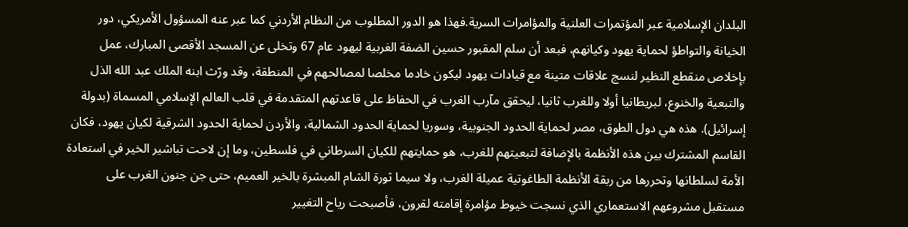البلدان الإسلامية عبر المؤتمرات العلنية والمؤامرات السرية.فهذا هو الدور المطلوب من النظام الأردني كما عبر عنه المسؤول الأمريكي، دور الخيانة والتواطؤ لحماية يهود وكيانهم، فبعد أن سلم المقبور حسين الضفة الغربية ليهود عام 67 وتخلى عن المسجد الأقصى المبارك، عمل بإخلاص منقطع النظير لنسج علاقات متينة مع قيادات يهود ليكون خادما مخلصا لمصالحهم في المنطقة، وقد ورّث ابنه الملك عبد الله الذل والتبعية والخنوع، لبريطانيا أولا وللغرب ثانيا، ليحقق مآرب الغرب في الحفاظ على قاعدتهم المتقدمة في قلب العالم الإسلامي المسماة (بدولة إسرائيل). هذه هي دول الطوق، مصر لحماية الحدود الجنوبية، وسوريا لحماية الحدود الشمالية، والأردن لحماية الحدود الشرقية لكيان يهود، فكان القاسم المشترك بين هذه الأنظمة بالإضافة لتبعيتهم للغرب، هو حمايتهم للكيان السرطاني في فلسطين، وما إن لاحت تباشير الخير في استعادة الأمة لسلطانها وتحررها من ربقة الأنظمة الطاغوتية عميلة الغرب، ولا سيما ثورة الشام المبشرة بالخير العميم، حتى جن جنون الغرب على مستقبل مشروعهم الاستعماري الذي نسجت خيوط مؤامرة إقامته لقرون، فأصبحت رياح التغيير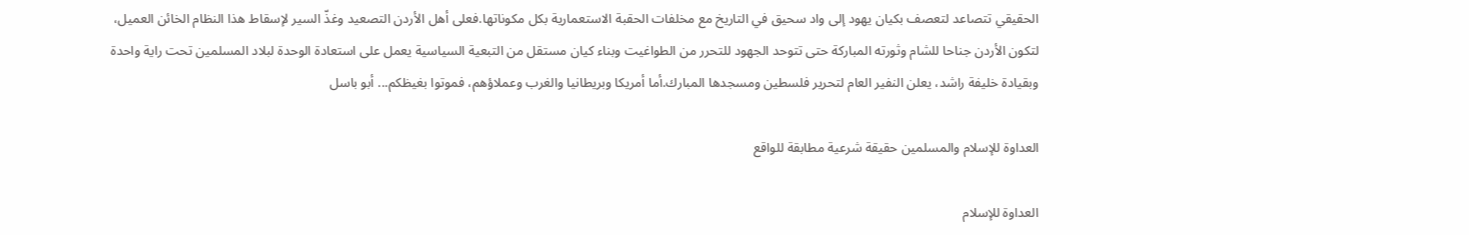الحقيقي تتصاعد لتعصف بكيان يهود إلى واد سحيق في التاريخ مع مخلفات الحقبة الاستعمارية بكل مكوناتها.فعلى أهل الأردن التصعيد وغذّ السير لإسقاط هذا النظام الخائن العميل، لتكون الأردن جناحا للشام وثورته المباركة حتى تتوحد الجهود للتحرر من الطواغيت وبناء كيان مستقل من التبعية السياسية يعمل على استعادة الوحدة لبلاد المسلمين تحت راية واحدة وبقيادة خليفة راشد، يعلن النفير العام لتحرير فلسطين ومسجدها المبارك.أما أمريكا وبريطانيا والغرب وعملاؤهم، فموتوا بغيظكم... أبو باسل

العداوة للإسلام والمسلمين حقيقة شرعية مطابقة للواقع

العداوة للإسلام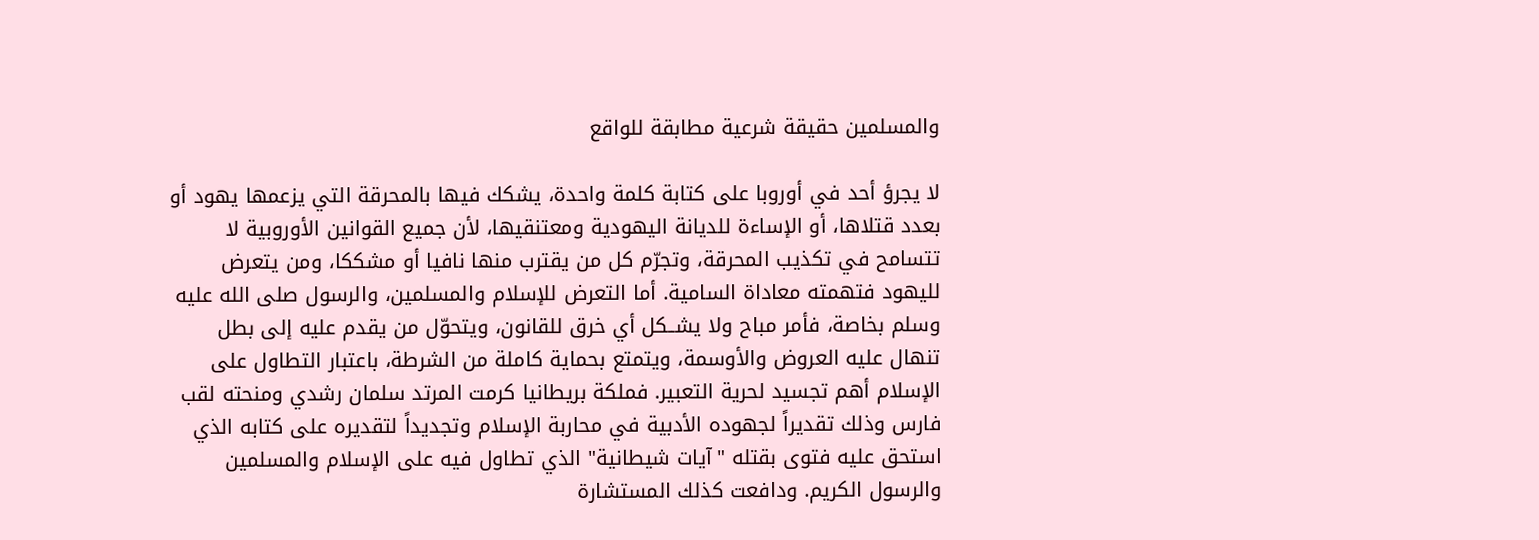والمسلمين حقيقة شرعية مطابقة للواقع

لا يجرؤ أحد في أوروبا على كتابة كلمة واحدة، يشكك فيها بالمحرقة التي يزعمها يهود أو بعدد قتلاها، أو الإساءة للديانة اليهودية ومعتنقيها، لأن جميع القوانين الأوروبية لا تتسامح في تكذيب المحرقة، وتجرّم كل من يقترب منها نافيا أو مشككا، ومن يتعرض لليهود فتهمته معاداة السامية. أما التعرض للإسلام والمسلمين، والرسول صلى الله عليه وسلم بخاصة، فأمر مباح ولا يشــكل أي خرق للقانون، ويتحوّل من يقدم عليه إلى بطل تنهال عليه العروض والأوسمة، ويتمتع بحماية كاملة من الشرطة، باعتبار التطاول على الإسلام أهم تجسيد لحرية التعبير. فملكة بريطانيا كرمت المرتد سلمان رشدي ومنحته لقب فارس وذلك تقديراً لجهوده الأدبية في محاربة الإسلام وتجديداً لتقديره على كتابه الذي استحق عليه فتوى بقتله "آيات شيطانية" الذي تطاول فيه على الإسلام والمسلمين والرسول الكريم. ودافعت كذلك المستشارة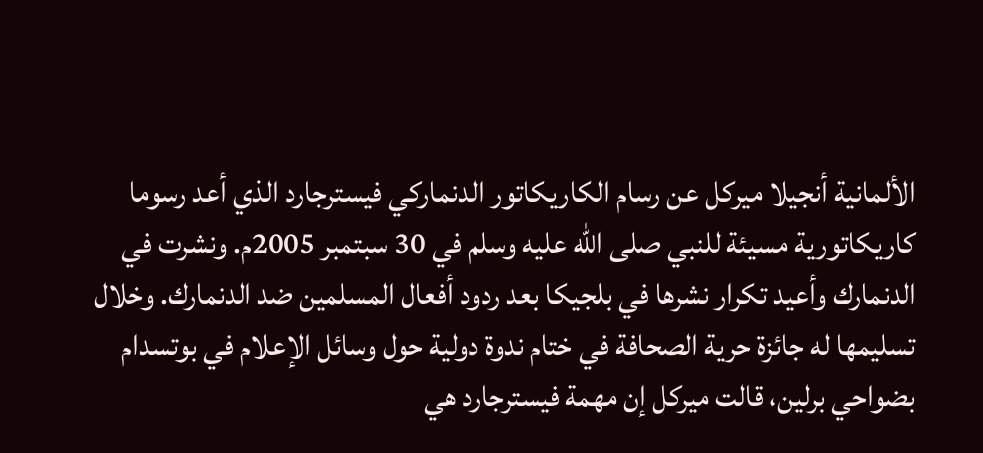الألمانية أنجيلا ميركل عن رسام الكاريكاتور الدنماركي فيسترجارد الذي أعد رسوما كاريكاتورية مسيئة للنبي صلى الله عليه وسلم في 30 سبتمبر 2005م. ونشرت في الدنمارك وأعيد تكرار نشرها في بلجيكا بعد ردود أفعال المسلمين ضد الدنمارك. وخلال تسليمها له جائزة حرية الصحافة في ختام ندوة دولية حول وسائل الإعلام في بوتسدام بضواحي برلين، قالت ميركل إن مهمة فيسترجارد هي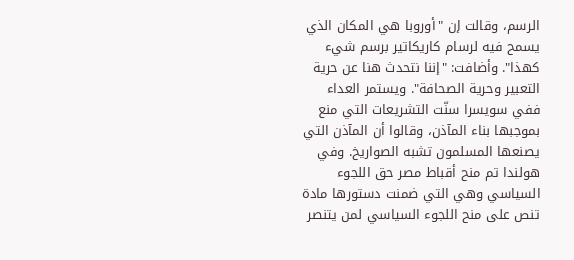الرسم، وقالت إن "أوروبا هي المكان الذي يسمح فيه لرسام كاريكاتير برسم شيء كهذا". وأضافت: "إننا نتحدث هنا عن حرية التعبير وحرية الصحافة". ويستمر العداء ففي سويسرا سنّت التشريعات التي منع بموجبها بناء المآذن، وقالوا أن المآذن التي يصنعها المسلمون تشبه الصواريخ. وفي هولندا تم منح أقباط مصر حق اللجوء السياسي وهي التي ضمنت دستورها مادة تنص على منح اللجوء السياسي لمن يتنصر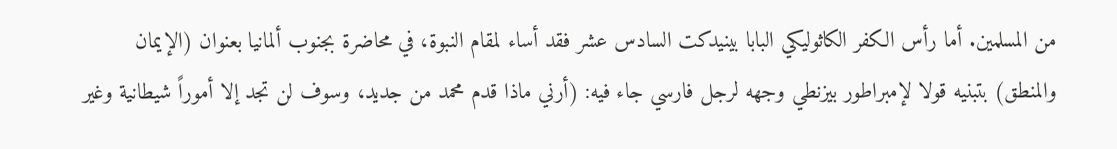من المسلمين. أما رأس الكفر الكاثوليكي البابا بينيدكت السادس عشر فقد أساء لمقام النبوة، في محاضرة بجنوب ألمانيا بعنوان (الإيمان والمنطق) بتبنيه قولا لإمبراطور بيزنطي وجهه لرجل فارسي جاء فيه: (أرني ماذا قدم محمد من جديد، وسوف لن تجد إلا أموراً شيطانية وغير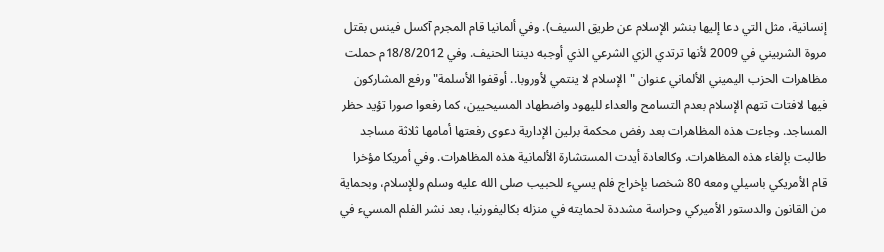إنسانية، مثل التي دعا إليها بنشر الإسلام عن طريق السيف). وفي ألمانيا قام المجرم آكسل فينس بقتل مروة الشربيني في 2009 لأنها ترتدي الزي الشرعي الذي أوجبه ديننا الحنيف. وفي 18/8/2012م حملت مظاهرات الحزب اليميني الألماني عنوان "الإسلام لا ينتمي لأوروبا.. أوقفوا الأسلمة" ورفع المشاركون فيها لافتات تتهم الإسلام بعدم التسامح والعداء لليهود واضطهاد المسيحيين، كما رفعوا صورا تؤيد حظر المساجد. وجاءت هذه المظاهرات بعد رفض محكمة برلين الإدارية دعوى رفعتها أمامها ثلاثة مساجد طالبت بإلغاء هذه المظاهرات. وكالعادة أيدت المستشارة الألمانية هذه المظاهرات. وفي أمريكا مؤخرا قام الأمريكي باسيلي ومعه 80 شخصا بإخراج فلم يسيء للحبيب صلى الله عليه وسلم وللإسلام، وبحماية من القانون والدستور الأميركي وحراسة مشددة لحمايته في منزله بكاليفورنيا، بعد نشر الفلم المسيء في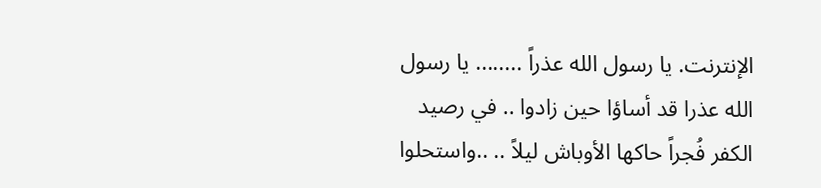الإنترنت. يا رسول الله عذراً ........ يا رسول الله عذرا قد أساؤا حين زادوا .. في رصيد الكفر فُجراً حاكها الأوباش ليلاً .. ..واستحلوا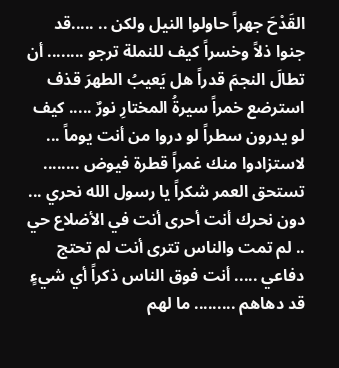القَدْحَ جهراً حاولوا النيل ولكن .. .....قد جنوا ذلاً وخسراً كيف للنملة ترجو ........ أن تطالَ النجمَ قدراً هل يَعيبُ الطهرَ قذف استرضع خمراً سيرةُ المختارِ نورٌ ..... كيف لو يدرون سطراً لو دروا من أنت يوماً ... لاستزادوا منك غمراً قطرة فيوض ........ تستحق العمر شكراً يا رسول الله نحري ... دون نحرك أنت أحرى أنت في الأضلاع حي .. لم تمت والناس تترى أنت لم تحتج دفاعي ..... أنت فوق الناس ذكراً أي شيءٍ قد دهاهم ......... ما لهم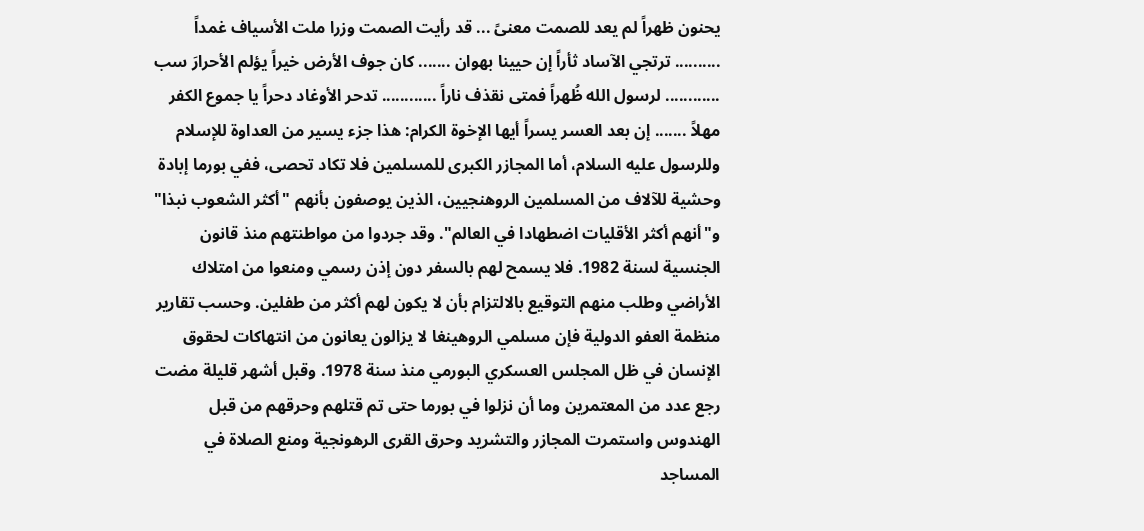يحنون ظهراً لم يعد للصمت معنىً ... قد رأيت الصمت وزرا ملت الأسياف غمداً .......... ترتجي الآساد ثأراً إن حيينا بهوان ....... كان جوف الأرض خيراً يؤلم الأحرارَ سب ............ لرسول الله ظُهراً فمتى نقذف ناراً ............ تدحر الأوغاد دحراً يا جموع الكفر مهلاً ....... إن بعد العسر يسراً أيها الإخوة الكرام: هذا جزء يسير من العداوة للإسلام وللرسول عليه السلام، أما المجازر الكبرى للمسلمين فلا تكاد تحصى، ففي بورما إبادة وحشية للآلاف من المسلمين الروهنجيين، الذين يوصفون بأنهم "أكثر الشعوب نبذا" و"أنهم أكثر الأقليات اضطهادا في العالم". وقد جردوا من مواطنتهم منذ قانون الجنسية لسنة 1982. فلا يسمح لهم بالسفر دون إذن رسمي ومنعوا من امتلاك الأراضي وطلب منهم التوقيع بالالتزام بأن لا يكون لهم أكثر من طفلين. وحسب تقارير منظمة العفو الدولية فإن مسلمي الروهينغا لا يزالون يعانون من انتهاكات لحقوق الإنسان في ظل المجلس العسكري البورمي منذ سنة 1978. وقبل أشهر قليلة مضت رجع عدد من المعتمرين وما أن نزلوا في بورما حتى تم قتلهم وحرقهم من قبل الهندوس واستمرت المجازر والتشريد وحرق القرى الرهونجية ومنع الصلاة في المساجد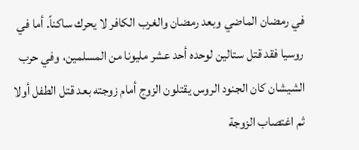في رمضان الماضي وبعد رمضان والغرب الكافر لا يحرك ساكناً. أما في روسيا فقد قتل ستالين لوحده أحد عشر مليونا من المسلمين، وفي حرب الشيشان كان الجنود الروس يقتلون الزوج أمام زوجته بعد قتل الطفل أولا ثم اغتصاب الزوجة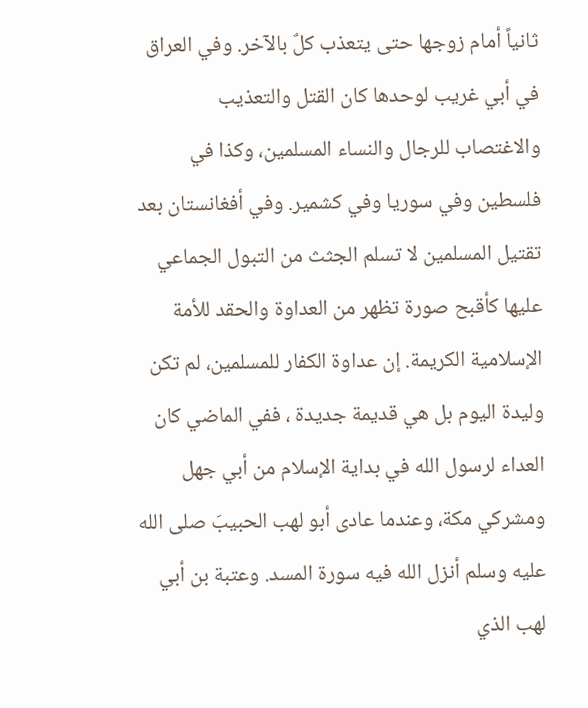ثانياً أمام زوجها حتى يتعذب كلٌ بالآخر. وفي العراق في أبي غريب لوحدها كان القتل والتعذيب والاغتصاب للرجال والنساء المسلمين، وكذا في فلسطين وفي سوريا وفي كشمير. وفي أفغانستان بعد تقتيل المسلمين لا تسلم الجثث من التبول الجماعي عليها كأقبح صورة تظهر من العداوة والحقد للأمة الإسلامية الكريمة. إن عداوة الكفار للمسلمين، لم تكن وليدة اليوم بل هي قديمة جديدة ، ففي الماضي كان العداء لرسول الله في بداية الإسلام من أبي جهل ومشركي مكة، وعندما عادى أبو لهب الحبيبَ صلى الله عليه وسلم أنزل الله فيه سورة المسد. وعتبة بن أبي لهب الذي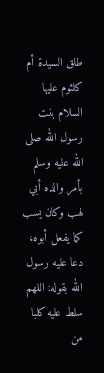طلق السيدة أم كلثوم عليها السلام بنت رسول الله صلى الله عليه وسلم بأمر والده أبي لهب وكان يسب كما يفعل أبوه، دعا عليه رسول الله بقوله: اللهم سلط عليه كلبا من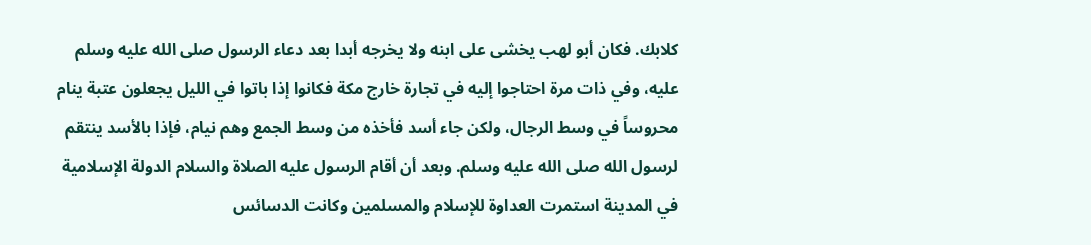كلابك. فكان أبو لهب يخشى على ابنه ولا يخرجه أبدا بعد دعاء الرسول صلى الله عليه وسلم عليه، وفي ذات مرة احتاجوا إليه في تجارة خارج مكة فكانوا إذا باتوا في الليل يجعلون عتبة ينام محروساً في وسط الرجال، ولكن جاء أسد فأخذه من وسط الجمع وهم نيام، فإذا بالأسد ينتقم لرسول الله صلى الله عليه وسلم. وبعد أن أقام الرسول عليه الصلاة والسلام الدولة الإسلامية في المدينة استمرت العداوة للإسلام والمسلمين وكانت الدسائس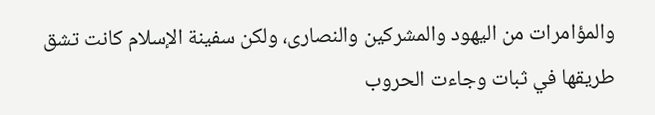والمؤامرات من اليهود والمشركين والنصارى، ولكن سفينة الإسلام كانت تشق طريقها في ثبات وجاءت الحروب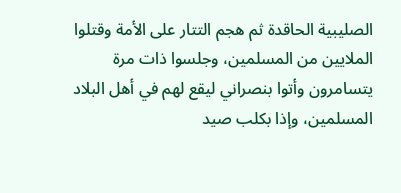الصليبية الحاقدة ثم هجم التتار على الأمة وقتلوا الملايين من المسلمين، وجلسوا ذات مرة يتسامرون وأتوا بنصراني ليقع لهم في أهل البلاد المسلمين، وإذا بكلب صيد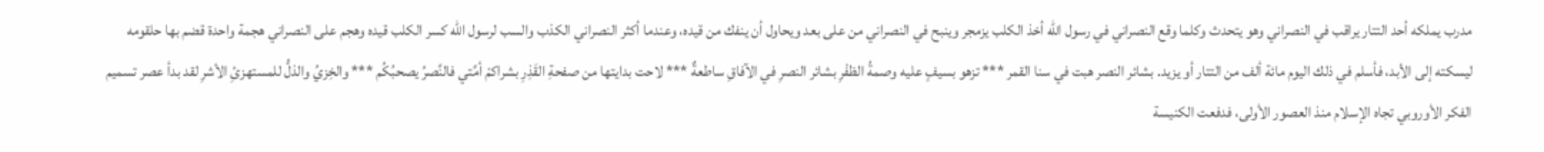مدرب يملكه أحد التتار يراقب في النصراني وهو يتحدث وكلما وقع النصراني في رسول الله أخذ الكلب يزمجر وينبح في النصراني من على بعد ويحاول أن ينفك من قيده، وعندما أكثر النصراني الكذب والسب لرسول الله كسر الكلب قيده وهجم على النصراني هجمة واحدة قضم بها حلقومه ليسكته إلى الأبد، فأسلم في ذلك اليوم مائة ألف من التتار أو يزيد. بشائر النصر هبت في سنا القمر *** تزهو بسيفٍ عليه وصمةُ الظفْرِ بشائر النصرِ في الآفاقِ ساطعةٌ *** لاحت بدايتها من صفحةِ القَذِرِ بشراكمْ أمَّتي فالنَّصرُ يصحبُكُم *** والخِزيُ والذلُّ للمستهزئِ الأشرِ لقد بدأ عصر تسميم الفكر الأوروبي تجاه الإسلام منذ العصور الأولى، فدفعت الكنيسة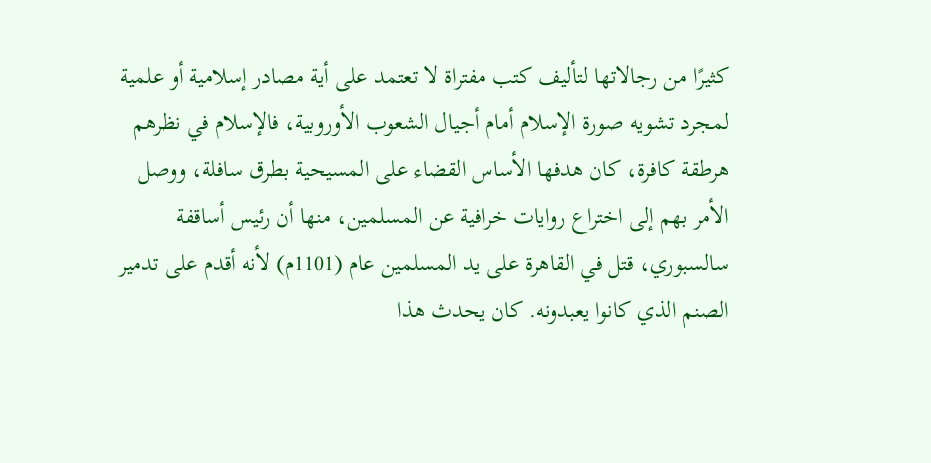كثيرًا من رجالاتها لتأليف كتب مفتراة لا تعتمد على أية مصادر إسلامية أو علمية لمجرد تشويه صورة الإسلام أمام أجيال الشعوب الأوروبية، فالإسلام في نظرهم هرطقة كافرة، كان هدفها الأساس القضاء على المسيحية بطرق سافلة، ووصل الأمر بهم إلى اختراع روايات خرافية عن المسلمين، منها أن رئيس أساقفة سالسبوري، قتل في القاهرة على يد المسلمين عام (1101م) لأنه أقدم على تدمير الصنم الذي كانوا يعبدونه. كان يحدث هذا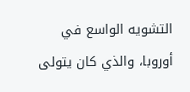التشويه الواسع في أوروبا، والذي كان يتولى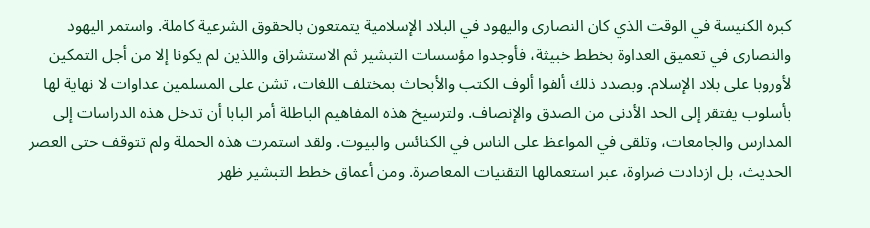كبره الكنيسة في الوقت الذي كان النصارى واليهود في البلاد الإسلامية يتمتعون بالحقوق الشرعية كاملة. واستمر اليهود والنصارى في تعميق العداوة بخطط خبيثة، فأوجدوا مؤسسات التبشير ثم الاستشراق واللذين لم يكونا إلا من أجل التمكين لأوروبا على بلاد الإسلام. وبصدد ذلك ألفوا ألوف الكتب والأبحاث بمختلف اللغات، تشن على المسلمين عداوات لا نهاية لها بأسلوب يفتقر إلى الحد الأدنى من الصدق والإنصاف. ولترسيخ هذه المفاهيم الباطلة أمر البابا أن تدخل هذه الدراسات إلى المدارس والجامعات، وتلقى في المواعظ على الناس في الكنائس والبيوت. ولقد استمرت هذه الحملة ولم تتوقف حتى العصر الحديث، بل ازدادت ضراوة، عبر استعمالها التقنيات المعاصرة. ومن أعماق خطط التبشير ظهر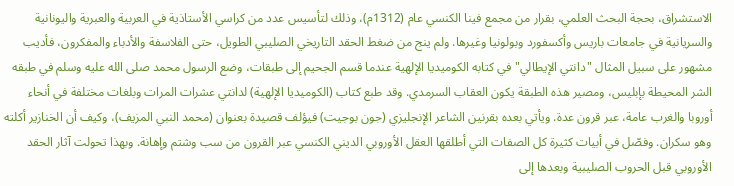الاستشراق، بحجة البحث العلمي، بقرار من مجمع فينا الكنسي عام (1312م)، وذلك لتأسيس عدد من كراسي الأستاذية في العربية والعبرية واليونانية والسريانية في جامعات باريس وأكسفورد وبولونيا وغيرها. ولم ينج من ضغط الحقد التاريخي الصليبي الطويل، حتى الفلاسفة والأدباء والمفكرون، فأديب مشهور على سبيل المثال "دانتي الإيطالي" في كتابه الكوميديا الإلهية عندما قسم الجحيم إلى طبقات، وضع الرسول محمد صلى الله عليه وسلم في طبقه الشر المحيطة بإبليس، ومصير هذه الطبقة يكون العقاب السرمدي. وقد طبع كتاب (الكوميديا الإلهية) لدانتي عشرات المرات وبلغات مختلفة في أنحاء أوروبا والغرب عامة، عبر قرون عدة. ويأتي بعده بقرنين الشاعر الإنجليزي (جون بوجيت) فيؤلف قصيدة بعنوان (محمد النبي المزيف)، وكيف أن الخنازير أكلته وهو سكران. وفصّل في أبيات كثيرة كل الصفات التي أطلقها العقل الأوروبي الديني الكنسي عبر القرون من سب وشتم وإهانة. وبهذا تحولت آثار الحقد الأوروبي قبل الحروب الصليبية وبعدها إلى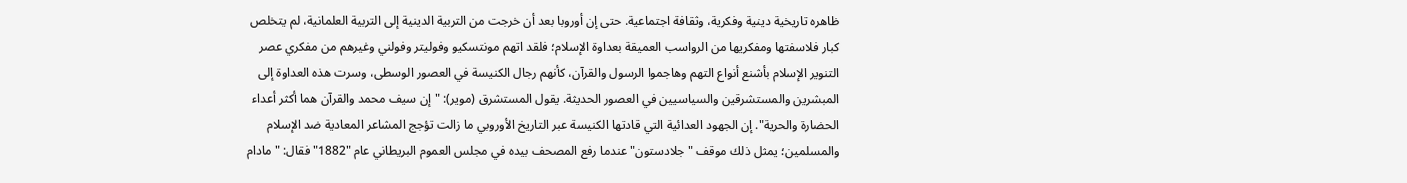ظاهره تاريخية دينية وفكرية، وثقافة اجتماعية. حتى إن أوروبا بعد أن خرجت من التربية الدينية إلى التربية العلمانية، لم يتخلص كبار فلاسفتها ومفكريها من الرواسب العميقة بعداوة الإسلام؛ فلقد اتهم مونتسكيو وفوليتر وفولني وغيرهم من مفكري عصر التنوير الإسلام بأشنع أنواع التهم وهاجموا الرسول والقرآن، كأنهم رجال الكنيسة في العصور الوسطى، وسرت هذه العداوة إلى المبشرين والمستشرقين والسياسيين في العصور الحديثة. يقول المستشرق (موير): "إن سيف محمد والقرآن هما أكثر أعداء الحضارة والحرية". إن الجهود العدائية التي قادتها الكنيسة عبر التاريخ الأوروبي ما زالت تؤجج المشاعر المعادية ضد الإسلام والمسلمين؛ يمثل ذلك موقف "جلادستون" عندما رفع المصحف بيده في مجلس العموم البريطاني عام "1882" فقال: "مادام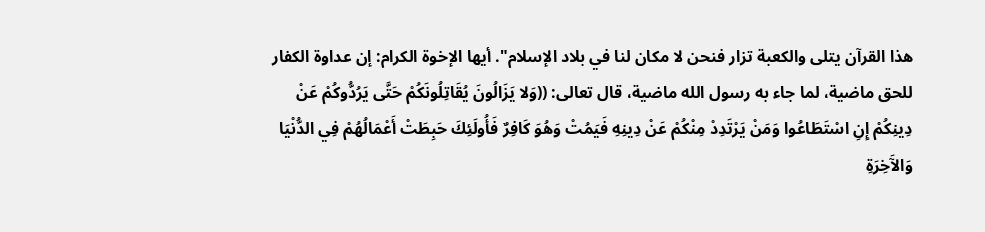هذا القرآن يتلى والكعبة تزار فنحن لا مكان لنا في بلاد الإسلام". أيها الإخوة الكرام: إن عداوة الكفار للحق ماضية، لما جاء به رسول الله ماضية، قال تعالى: ((وَلا يَزَالُونَ يُقَاتِلُونَكُمْ حَتَّى يَرُدُّوكُمْ عَنْ دِينِكُمْ إِنِ اسْتَطَاعُوا وَمَنْ يَرْتَدِدْ مِنْكُمْ عَنْ دِينِهِ فَيَمُتْ وَهُوَ كَافِرٌ فَأُولَئِكَ حَبِطَتْ أَعْمَالُهُمْ فِي الدُّنْيَا وَالآَخِرَةِ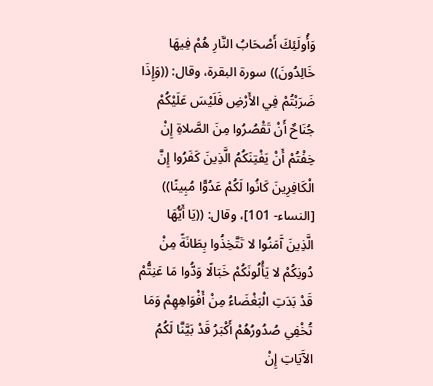وَأُولَئِكَ أَصْحَابُ النَّارِ هُمْ فِيهَا خَالِدُونَ)) سورة البقرة، وقال: ((وَإِذَا ضَرَبْتُمْ فِي الأَرْضِ فَلَيْسَ عَلَيْكُمْ جُنَاحٌ أَنْ تَقْصُرُوا مِنَ الصَّلاةِ إِنْ خِفْتُمْ أَنْ يَفْتِنَكُمُ الَّذِينَ كَفَرُوا إِنَّ الْكَافِرِينَ كَانُوا لَكُمْ عَدُوًّا مُبِينًا)) [النساء- 101]، وقال: ((يَا أَيُّهَا الَّذِينَ آَمَنُوا لا تَتَّخِذُوا بِطَانَةً مِنْ دُونِكُمْ لا يَأْلُونَكُمْ خَبَالًا وَدُّوا مَا عَنِتُّمْ قَدْ بَدَتِ الْبَغْضَاءُ مِنْ أَفْوَاهِهِمْ وَمَا تُخْفِي صُدُورُهُمْ أَكْبَرُ قَدْ بَيَّنَّا لَكُمُ الآَيَاتِ إِنْ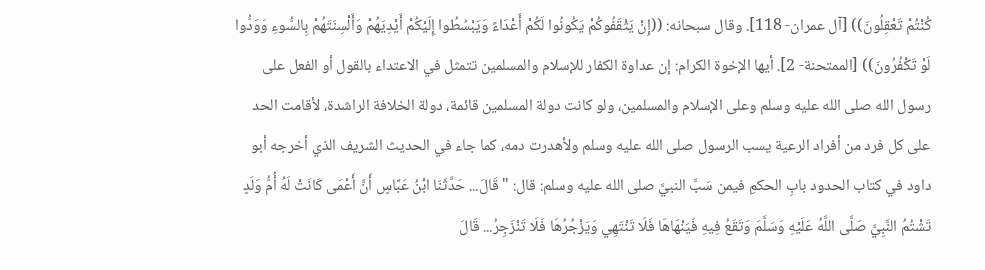كُنْتُمْ تَعْقِلُونَ)) [آل عمران- 118]. وقال سبحانه: ((إِنْ يَثْقَفُوكُمْ يَكُونُوا لَكُمْ أَعْدَاءً وَيَبْسُطُوا إِلَيْكُمْ أَيْدِيَهُمْ وَأَلْسِنَتَهُمْ بِالسُّوءِ وَوَدُّوا لَوْ تَكْفُرُونَ)) [الممتحنة- 2]. أيها الإخوة الكرام: إن عداوة الكفار للإسلام والمسلمين تتمثل في الاعتداء بالقول أو الفعل على رسول الله صلى الله عليه وسلم وعلى الإسلام والمسلمين، ولو كانت دولة المسلمين قائمة، دولة الخلافة الراشدة، لأقامت الحد على كل فرد من أفراد الرعية يسب الرسول صلى الله عليه وسلم ولأهدرت دمه، كما جاء في الحديث الشريف الذي أخرجه أبو داود في كتاب الحدود بابِ الحكمِ فيمن سَبَّ النبيَّ صلى الله عليه وسلم: قال: "قَالَ... حَدَّثَنَا ابْنُ عَبَّاسٍ أَنَّ أَعْمَى كَانَتْ لَهُ أُمُّ وَلَدٍ تَشْتُمُ النَّبِيَّ صَلَّى اللَّهُ عَلَيْهِ وَسَلَّمَ وَتَقَعُ فِيهِ فَيَنْهَاهَا فَلَا تَنْتَهِي وَيَزْجُرُهَا فَلَا تَنْزَجِرُ... قَالَ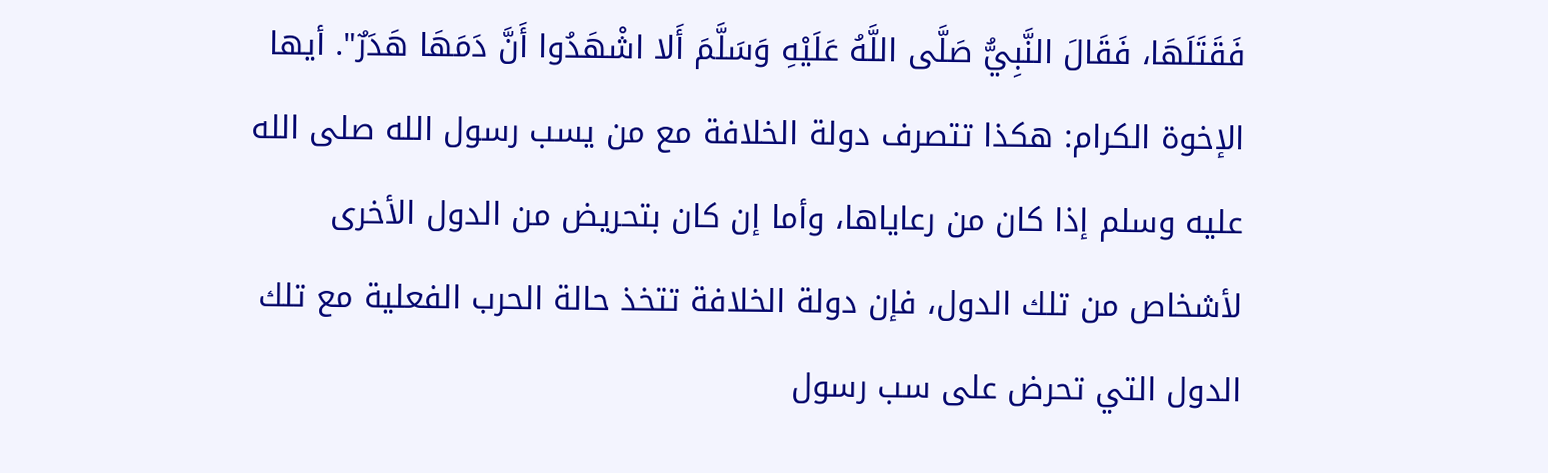فَقَتَلَهَا، فَقَالَ النَّبِيُّ صَلَّى اللَّهُ عَلَيْهِ وَسَلَّمَ أَلا اشْهَدُوا أَنَّ دَمَهَا هَدَرٌ". أيها الإخوة الكرام: هكذا تتصرف دولة الخلافة مع من يسب رسول الله صلى الله عليه وسلم إذا كان من رعاياها، وأما إن كان بتحريض من الدول الأخرى لأشخاص من تلك الدول، فإن دولة الخلافة تتخذ حالة الحرب الفعلية مع تلك الدول التي تحرض على سب رسول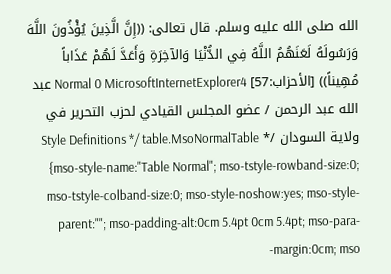الله صلى الله عليه وسلم. قال تعالى: ((إِنَّ الَّذِينَ يُؤْذُونَ اللَّهَ وَرَسُولَهُ لَعَنَهُمُ اللَّهُ فِي الدُّنْيَا وَالآخِرَةِ وَأَعَدَّ لَهُمْ عَذَاباً مُهِيناً)) [الأحزاب:57] Normal 0 MicrosoftInternetExplorer4 عبد الله عبد الرحمن / عضو المجلس القيادي لحزب التحرير في ولاية السودان /* Style Definitions */ table.MsoNormalTable {mso-style-name:"Table Normal"; mso-tstyle-rowband-size:0; mso-tstyle-colband-size:0; mso-style-noshow:yes; mso-style-parent:""; mso-padding-alt:0cm 5.4pt 0cm 5.4pt; mso-para-margin:0cm; mso-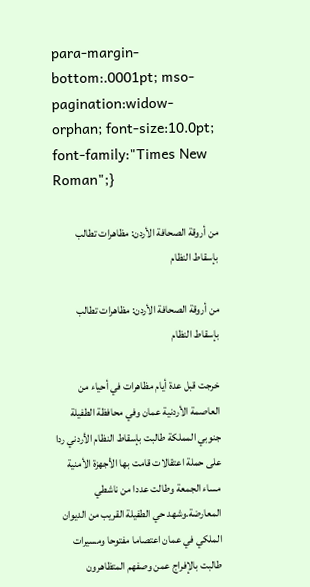para-margin-bottom:.0001pt; mso-pagination:widow-orphan; font-size:10.0pt; font-family:"Times New Roman";}

من أروقة الصحافة الأردن: مظاهرات تطالب بإسقاط النظام

من أروقة الصحافة الأردن: مظاهرات تطالب بإسقاط النظام

خرجت قبل عدة أيام مظاهرات في أحياء من العاصمة الأردنية عمان وفي محافظة الطفيلة جنوبي المملكة طالبت بإسقاط النظام الأردني ردا على حملة اعتقالات قامت بها الأجهزة الأمنية مساء الجمعة وطالت عددا من ناشطي المعارضة.وشهد حي الطفيلة القريب من الديوان الملكي في عمان اعتصاما مفتوحا ومسيرات طالبت بالإفراج عمن وصفهم المتظاهرون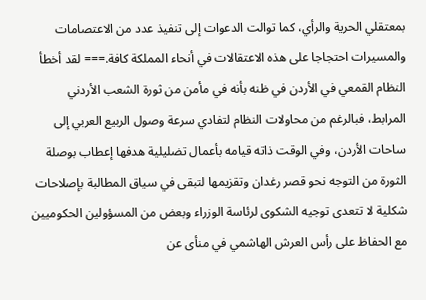بمعتقلي الحرية والرأي، كما توالت الدعوات إلى تنفيذ عدد من الاعتصامات والمسيرات احتجاجا على هذه الاعتقالات في أنحاء المملكة كافة.=== لقد أخطأ النظام القمعي في الأردن في ظنه بأنه في مأمن من ثورة الشعب الأردني المرابط، فبالرغم من محاولات النظام لتفادي سرعة وصول الربيع العربي إلى ساحات الأردن، وفي الوقت ذاته قيامه بأعمال تضليلية هدفها إعطاب بوصلة الثورة من التوجه نحو قصر رغدان وتقزيمها لتبقى في سياق المطالبة بإصلاحات شكلية لا تتعدى توجيه الشكوى لرئاسة الوزراء وبعض من المسؤولين الحكوميين مع الحفاظ على رأس العرش الهاشمي في منأى عن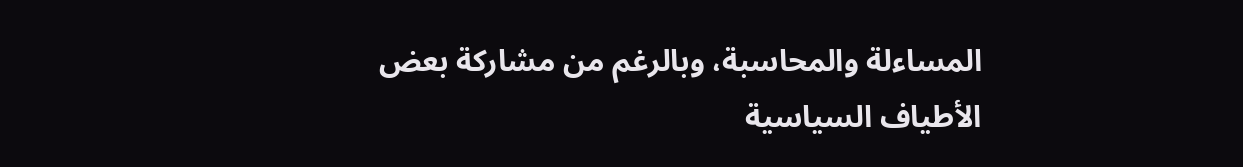المساءلة والمحاسبة، وبالرغم من مشاركة بعض الأطياف السياسية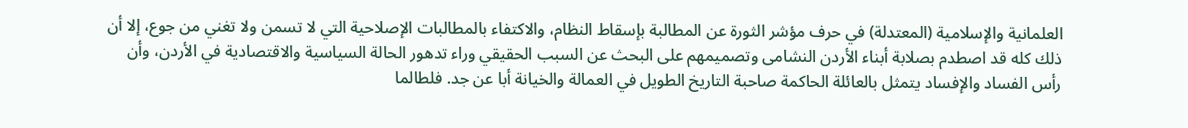العلمانية والإسلامية (المعتدلة) في حرف مؤشر الثورة عن المطالبة بإسقاط النظام، والاكتفاء بالمطالبات الإصلاحية التي لا تسمن ولا تغني من جوع، إلا أن ذلك كله قد اصطدم بصلابة أبناء الأردن النشامى وتصميمهم على البحث عن السبب الحقيقي وراء تدهور الحالة السياسية والاقتصادية في الأردن، وأن رأس الفساد والإفساد يتمثل بالعائلة الحاكمة صاحبة التاريخ الطويل في العمالة والخيانة أبا عن جد. فلطالما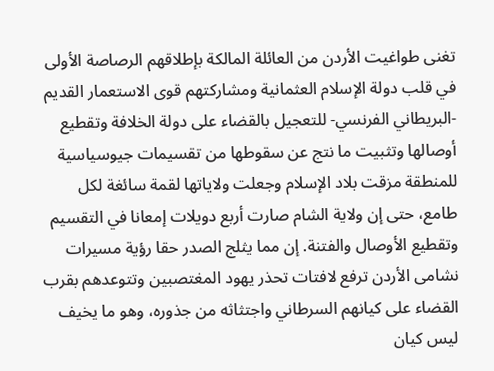تغنى طواغيت الأردن من العائلة المالكة بإطلاقهم الرصاصة الأولى في قلب دولة الإسلام العثمانية ومشاركتهم قوى الاستعمار القديم -البريطاني الفرنسي- للتعجيل بالقضاء على دولة الخلافة وتقطيع أوصالها وتثبيت ما نتج عن سقوطها من تقسيمات جيوسياسية للمنطقة مزقت بلاد الإسلام وجعلت ولاياتها لقمة سائغة لكل طامع، حتى إن ولاية الشام صارت أربع دويلات إمعانا في التقسيم وتقطيع الأوصال والفتنة. إن مما يثلج الصدر حقا رؤية مسيرات نشامى الأردن ترفع لافتات تحذر يهود المغتصبين وتتوعدهم بقرب القضاء على كيانهم السرطاني واجتثاثه من جذوره، وهو ما يخيف ليس كيان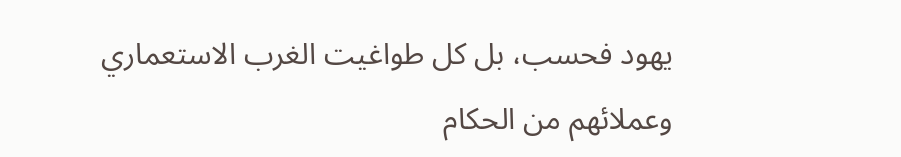يهود فحسب، بل كل طواغيت الغرب الاستعماري وعملائهم من الحكام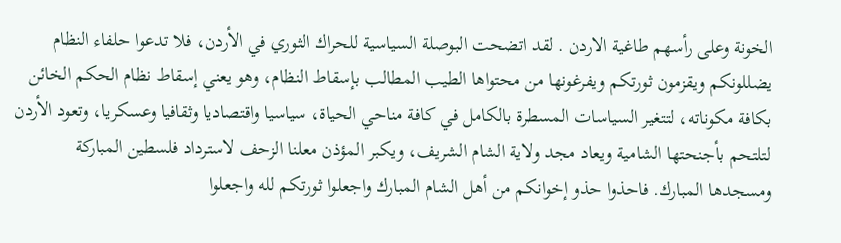الخونة وعلى رأسهم طاغية الاردن . لقد اتضحت البوصلة السياسية للحراك الثوري في الأردن، فلا تدعوا حلفاء النظام يضللونكم ويقزمون ثورتكم ويفرغونها من محتواها الطيب المطالب بإسقاط النظام، وهو يعني إسقاط نظام الحكم الخائن بكافة مكوناته، لتتغير السياسات المسطرة بالكامل في كافة مناحي الحياة، سياسيا واقتصاديا وثقافيا وعسكريا، وتعود الأردن لتلتحم بأجنحتها الشامية ويعاد مجد ولاية الشام الشريف، ويكبر المؤذن معلنا الزحف لاسترداد فلسطين المباركة ومسجدها المبارك. فاحذوا حذو إخوانكم من أهل الشام المبارك واجعلوا ثورتكم لله واجعلوا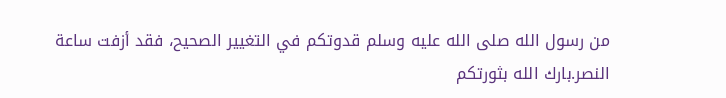من رسول الله صلى الله عليه وسلم قدوتكم في التغيير الصحيح، فقد أزفت ساعة النصر.بارك الله بثورتكم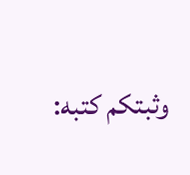وثبتكم كتبه: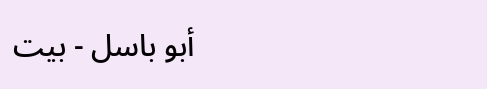أبو باسل - بيت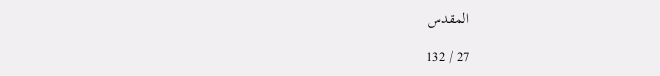المقدس

27 / 132